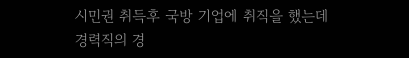시민권 취득후 국방 기업에 취직을 했는데 경력직의 경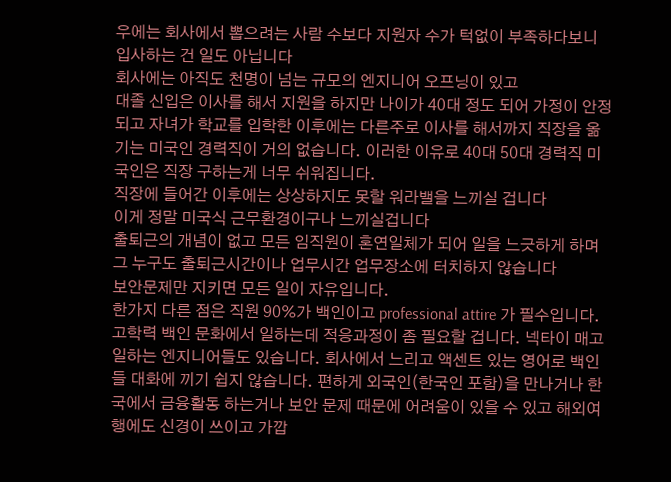우에는 회사에서 뽑으려는 사람 수보다 지원자 수가 턱없이 부족하다보니 입사하는 건 일도 아닙니다
회사에는 아직도 천명이 넘는 규모의 엔지니어 오프닝이 있고
대졸 신입은 이사를 해서 지원을 하지만 나이가 40대 정도 되어 가정이 안정되고 자녀가 학교를 입학한 이후에는 다른주로 이사를 해서까지 직장을 옮기는 미국인 경력직이 거의 없습니다. 이러한 이유로 40대 50대 경력직 미국인은 직장 구하는게 너무 쉬워집니다.
직장에 들어간 이후에는 상상하지도 못할 워라밸을 느끼실 겁니다
이게 정말 미국식 근무환경이구나 느끼실겁니다
출퇴근의 개념이 없고 모든 임직원이 혼연일체가 되어 일을 느긋하게 하며 그 누구도 출퇴근시간이나 업무시간 업무장소에 터치하지 않습니다
보안문제만 지키면 모든 일이 자유입니다.
한가지 다른 점은 직원 90%가 백인이고 professional attire 가 필수입니다. 고학력 백인 문화에서 일하는데 적응과정이 좀 필요할 겁니다. 넥타이 매고 일하는 엔지니어들도 있습니다. 회사에서 느리고 액센트 있는 영어로 백인들 대화에 끼기 쉽지 않습니다. 편하게 외국인(한국인 포함)을 만나거나 한국에서 금융활동 하는거나 보안 문제 때문에 어려움이 있을 수 있고 해외여행에도 신경이 쓰이고 가깝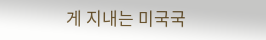게 지내는 미국국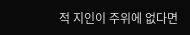적 지인이 주위에 없다면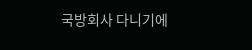국방회사 다니기에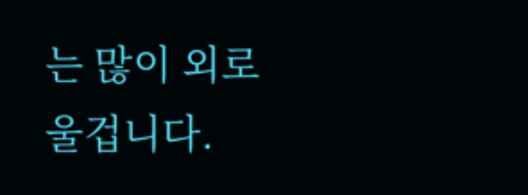는 많이 외로울겁니다.